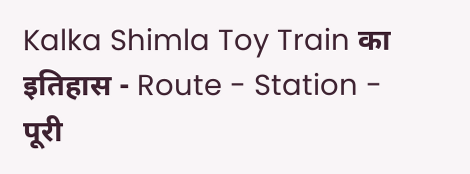Kalka Shimla Toy Train का इतिहास - Route - Station - पूरी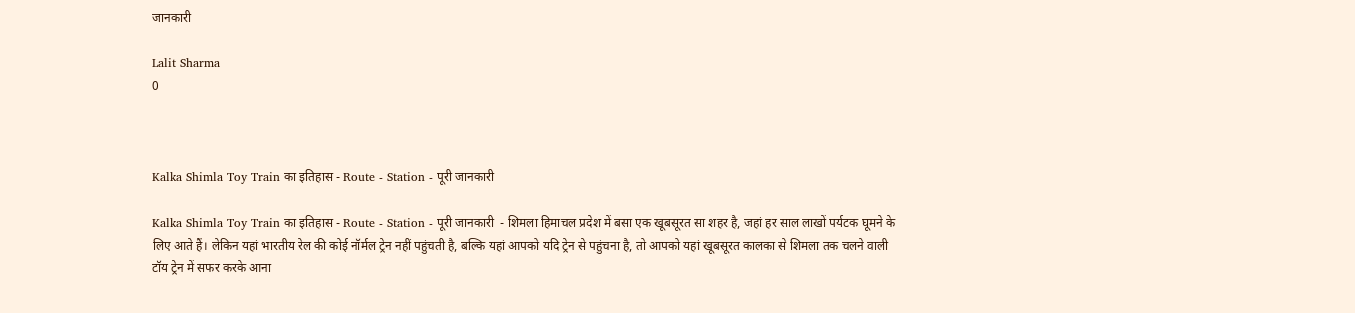जानकारी

Lalit Sharma
0



Kalka Shimla Toy Train का इतिहास - Route - Station - पूरी जानकारी

Kalka Shimla Toy Train का इतिहास - Route - Station - पूरी जानकारी  - शिमला हिमाचल प्रदेश में बसा एक खूबसूरत सा शहर है, जहां हर साल लाखों पर्यटक घूमने के लिए आते हैं। लेकिन यहां भारतीय रेल की कोई नॉर्मल ट्रेन नहीं पहुंचती है, बल्कि यहां आपको यदि ट्रेन से पहुंचना है, तो आपको यहां खूबसूरत कालका से शिमला तक चलने वाली टॉय ट्रेन में सफर करके आना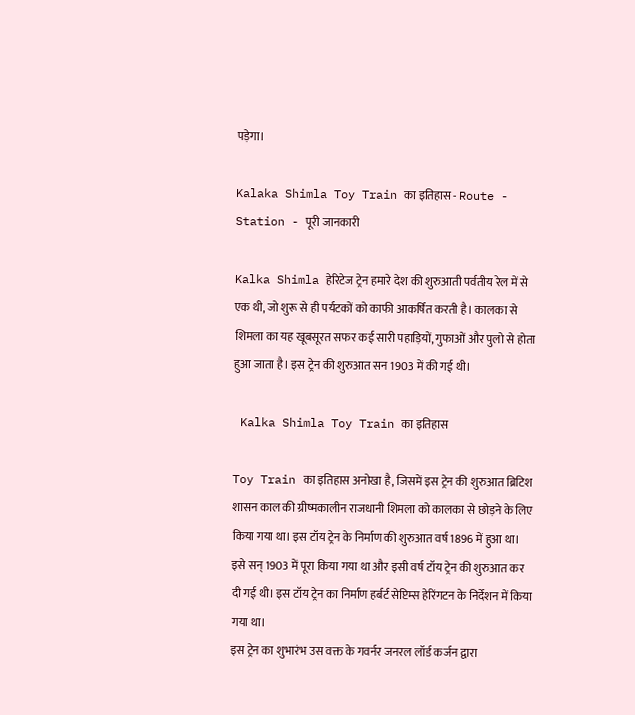पड़ेगा।

Kalaka Shimla Toy Train का इतिहास - Route - Station - पूरी जानकारी

Kalka Shimla हेरिटेज ट्रेन हमारे देश की शुरुआती पर्वतीय रेल में से एक थी, जो शुरू से ही पर्यटकों को काफी आकर्षित करती है। कालका से शिमला का यह खूबसूरत सफर कई सारी पहाड़ियों, गुफाओं और पुलो से होता हुआ जाता है। इस ट्रेन की शुरुआत सन 1903 में की गई थी।

 Kalka Shimla Toy Train का इतिहास

Toy Train का इतिहास अनोखा है, जिसमें इस ट्रेन की शुरुआत ब्रिटिश शासन काल की ग्रीष्मकालीन राजधानी शिमला को कालका से छोड़ने के लिए किया गया था। इस टॉय ट्रेन के निर्माण की शुरुआत वर्ष 1896 में हुआ था। इसे सन् 1903 में पूरा किया गया था और इसी वर्ष टॉय ट्रेन की शुरुआत कर दी गई थी। इस टॉय ट्रेन का निर्माण हर्बर्ट सेप्टिम्स हेरिंगटन के निर्देशन में किया गया था।
इस ट्रेन का शुभारंभ उस वक्त के गवर्नर जनरल लॉर्ड कर्जन द्वारा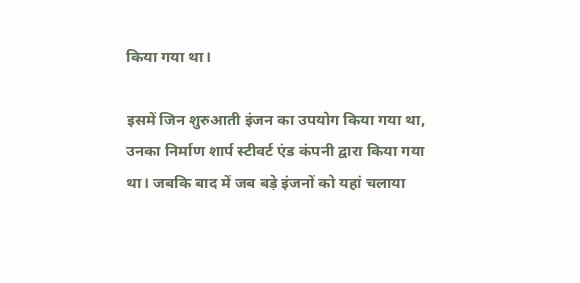किया गया था।

इसमें जिन शुरुआती इंजन का उपयोग किया गया था, उनका निर्माण शार्प स्टीवर्ट एंड कंपनी द्वारा किया गया था। जबकि बाद में जब बड़े इंजनों को यहां चलाया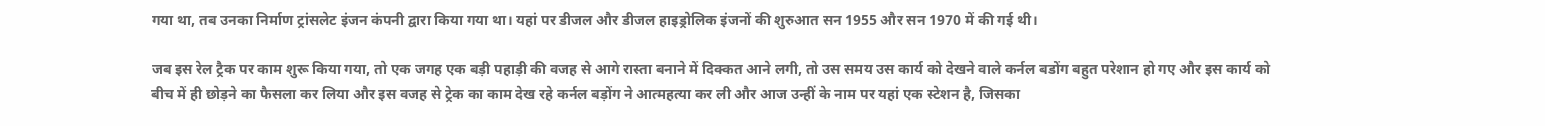गया था, तब उनका निर्माण ट्रांसलेट इंजन कंपनी द्वारा किया गया था। यहां पर डीजल और डीजल हाइड्रोलिक इंजनों की शुरुआत सन 1955 और सन 1970 में की गई थी।

जब इस रेल ट्रैक पर काम शुरू किया गया, तो एक जगह एक बड़ी पहाड़ी की वजह से आगे रास्ता बनाने में दिक्कत आने लगी, तो उस समय उस कार्य को देखने वाले कर्नल बडोंग बहुत परेशान हो गए और इस कार्य को बीच में ही छोड़ने का फैसला कर लिया और इस वजह से ट्रेक का काम देख रहे कर्नल बड़ोंग ने आत्महत्या कर ली और आज उन्हीं के नाम पर यहां एक स्टेशन है, जिसका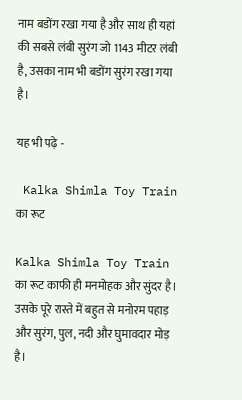नाम बडोंग रखा गया है और साथ ही यहां की सबसे लंबी सुरंग जो 1143 मीटर लंबी है, उसका नाम भी बडोंग सुरंग रखा गया है।

यह भी पढ़े -

 Kalka Shimla Toy Train का रूट

Kalka Shimla Toy Train का रूट काफी ही मनमोहक और सुंदर है। उसके पूरे रास्ते में बहुत से मनोरम पहाड़ और सुरंग, पुल, नदी और घुमावदार मोड़ है।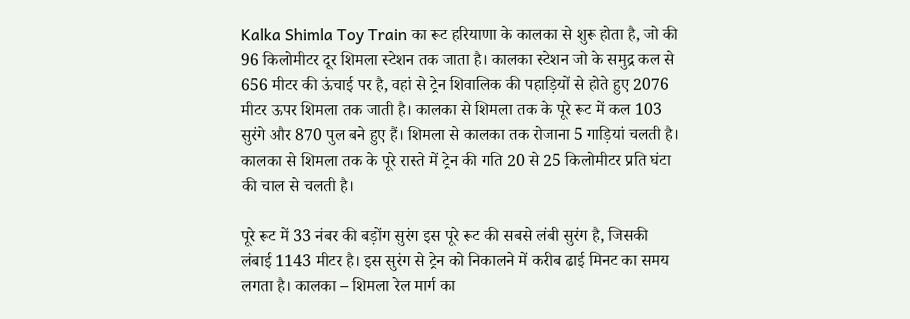Kalka Shimla Toy Train का रूट हरियाणा के कालका से शुरू होता है, जो की 96 किलोमीटर दूर शिमला स्टेशन तक जाता है। कालका स्टेशन जो के समुद्र कल से 656 मीटर की ऊंचाई पर है, वहां से ट्रेन शिवालिक की पहाड़ियों से होते हुए 2076 मीटर ऊपर शिमला तक जाती है। कालका से शिमला तक के पूरे रूट में कल 103 सुरंगे और 870 पुल बने हुए हैं। शिमला से कालका तक रोजाना 5 गाड़ियां चलती है। कालका से शिमला तक के पूरे रास्ते में ट्रेन की गति 20 से 25 किलोमीटर प्रति घंटा की चाल से चलती है।

पूरे रूट में 33 नंबर की बड़ोंग सुरंग इस पूरे रूट की सबसे लंबी सुरंग है, जिसकी लंबाई 1143 मीटर है। इस सुरंग से ट्रेन को निकालने में करीब ढाई मिनट का समय लगता है। कालका – शिमला रेल मार्ग का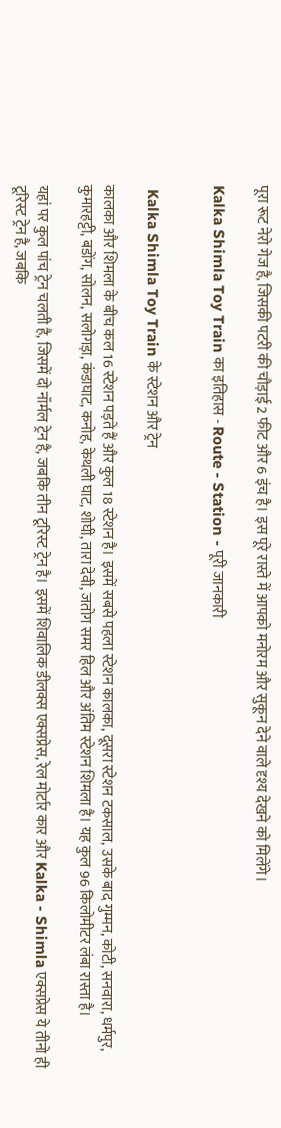पूरा रूट नेरो गेज है, जिसकी पटरी की चौड़ाई 2 फीट और 6 इंच है। इस पूरे रास्ते में आपको मनोरम और सुकून देने वाले दृश्य देखने को मिलेंगे।

Kalka Shimla Toy Train का इतिहास - Route - Station - पूरी जानकारी


 Kalka Shimla Toy Train के स्टेशन और ट्रेन

कालका और शिमला के बीच कल 16 स्टेशन पड़ते हैं और कुल 18 स्टेशन है। इसमें सबसे पहला स्टेशन कालका, दूसरा स्टेशन टकसाल, उसके बाद गुम्मन, कोटी, सनवारा, धर्मपुर, कुमारहट्टी, बडोंग, सोलन, सलोगड़ा, कंडाघाट, कनोह, केथली घाट, शोघी, तारा देवी, जतोग समर हिल और अंतिम स्टेशन शिमला है। यह कुल 96 किलोमीटर लंबा रास्ता है।

यहां पर कुल पांच ट्रेन चलती है, जिसमें दो नॉर्मल ट्रेन है, जबकि तीन टूरिस्ट ट्रेन है। इसमें शिवालिक डीलक्स एक्सप्रेस, रेल मोर्टार कार और Kalka - Shimla एक्सप्रेस ये तीनो ही टूरिस्ट ट्रेन है, जबकि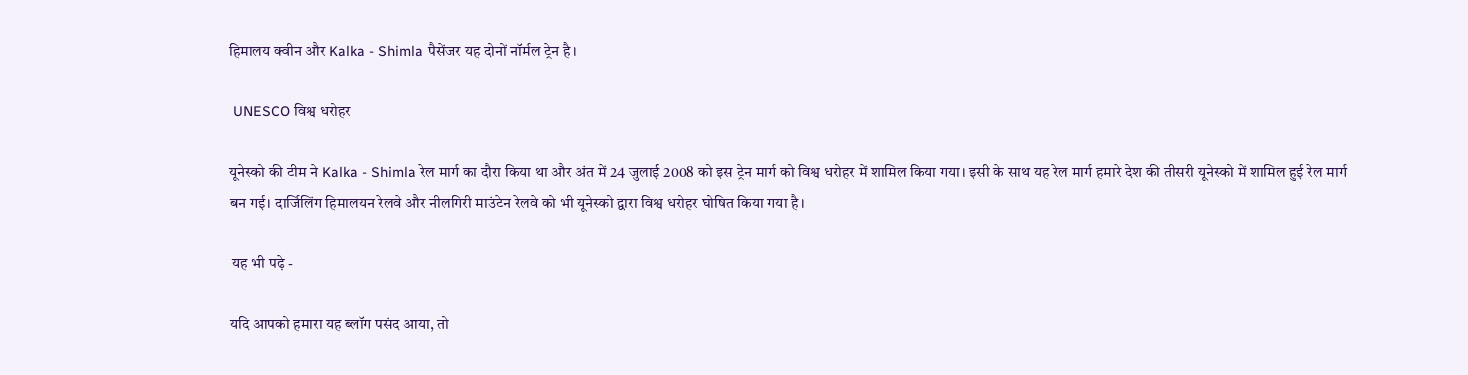हिमालय क्वीन और Kalka - Shimla पैसेंजर यह दोनों नॉर्मल ट्रेन है।

 UNESCO विश्व धरोहर

यूनेस्को की टीम ने Kalka - Shimla रेल मार्ग का दौरा किया था और अंत में 24 जुलाई 2008 को इस ट्रेन मार्ग को विश्व धरोहर में शामिल किया गया। इसी के साथ यह रेल मार्ग हमारे देश की तीसरी यूनेस्को में शामिल हुई रेल मार्ग बन गई। दार्जिलिंग हिमालयन रेलवे और नीलगिरी माउंटेन रेलवे को भी यूनेस्को द्वारा विश्व धरोहर घोषित किया गया है।

 यह भी पढ़े -

यदि आपको हमारा यह ब्लॉग पसंद आया, तो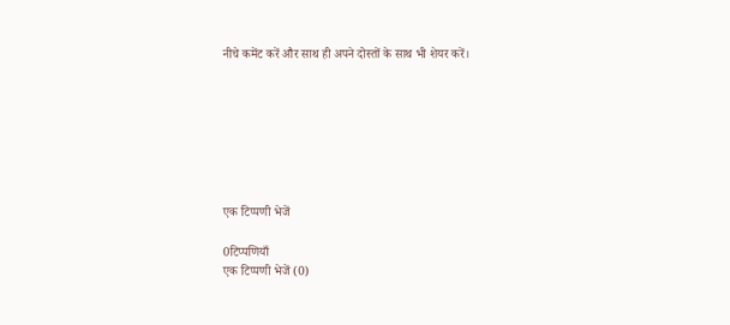नीचे कमेंट करें और साथ ही अपने दोस्तों के साथ भी शेयर करें।







एक टिप्पणी भेजें

0टिप्पणियाँ
एक टिप्पणी भेजें (0)